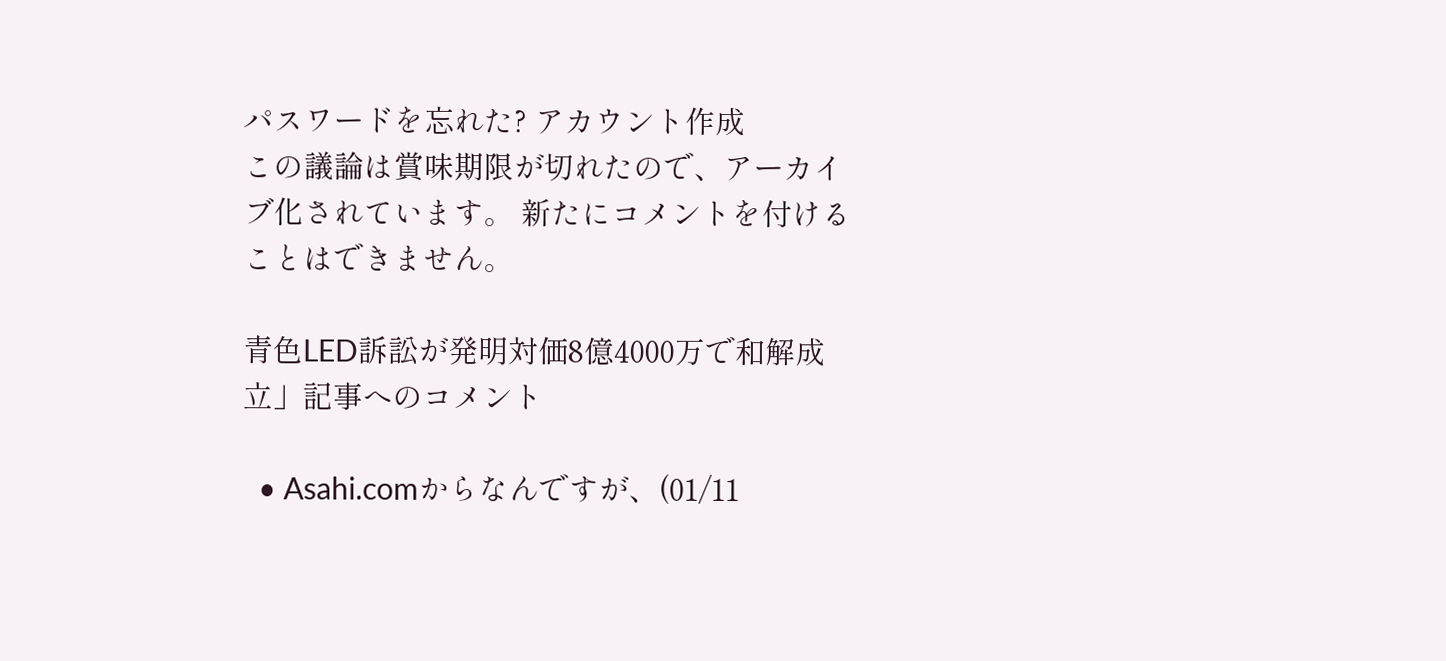パスワードを忘れた? アカウント作成
この議論は賞味期限が切れたので、アーカイブ化されています。 新たにコメントを付けることはできません。

青色LED訴訟が発明対価8億4000万で和解成立」記事へのコメント

  • Asahi.comからなんですが、(01/11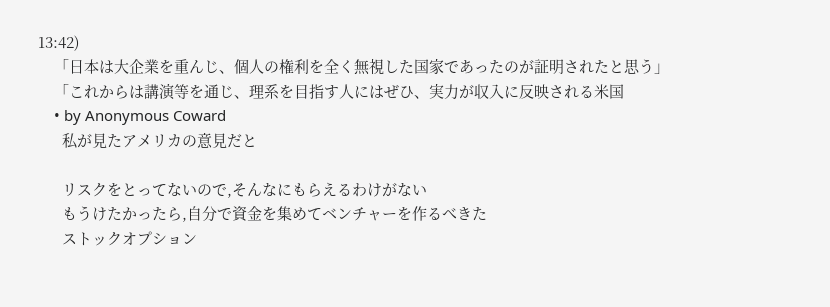13:42)
    「日本は大企業を重んじ、個人の権利を全く無視した国家であったのが証明されたと思う」
    「これからは講演等を通じ、理系を目指す人にはぜひ、実力が収入に反映される米国
    • by Anonymous Coward
      私が見たアメリカの意見だと

      リスクをとってないので,そんなにもらえるわけがない
      もうけたかったら,自分で資金を集めてベンチャーを作るべきた
      ストックオプション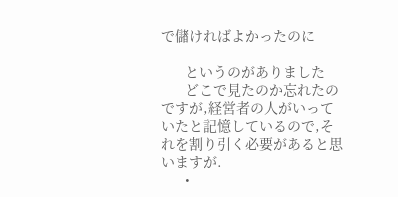で儲ければよかったのに

      というのがありました
      どこで見たのか忘れたのですが,経営者の人がいっていたと記憶しているので,それを割り引く必要があると思いますが.
      •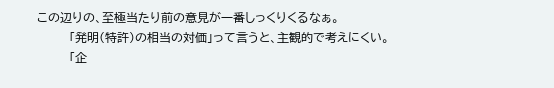この辺りの、至極当たり前の意見が一番しっくりくるなぁ。
        「発明(特許)の相当の対価」って言うと、主観的で考えにくい。
        「企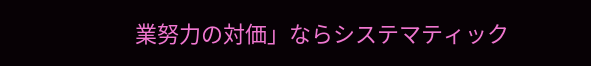業努力の対価」ならシステマティック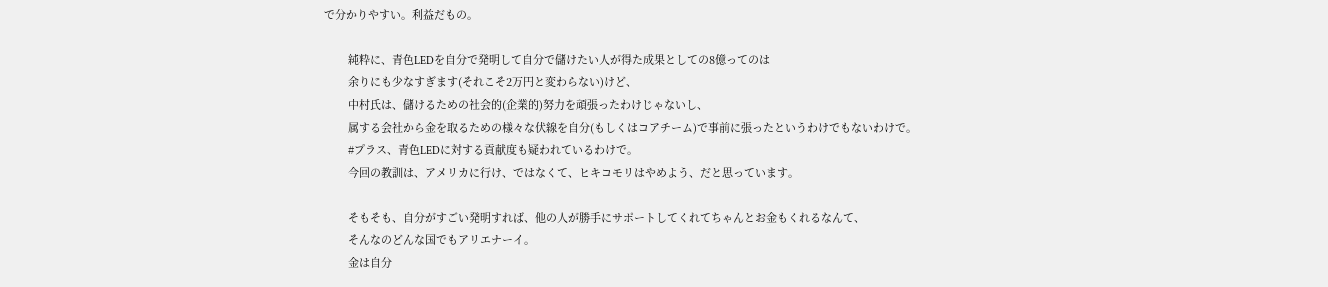で分かりやすい。利益だもの。

        純粋に、青色LEDを自分で発明して自分で儲けたい人が得た成果としての8億ってのは
        余りにも少なすぎます(それこそ2万円と変わらない)けど、
        中村氏は、儲けるための社会的(企業的)努力を頑張ったわけじゃないし、
        属する会社から金を取るための様々な伏線を自分(もしくはコアチーム)で事前に張ったというわけでもないわけで。
        #プラス、青色LEDに対する貢献度も疑われているわけで。
        今回の教訓は、アメリカに行け、ではなくて、ヒキコモリはやめよう、だと思っています。

        そもそも、自分がすごい発明すれば、他の人が勝手にサポートしてくれてちゃんとお金もくれるなんて、
        そんなのどんな国でもアリエナーイ。
        金は自分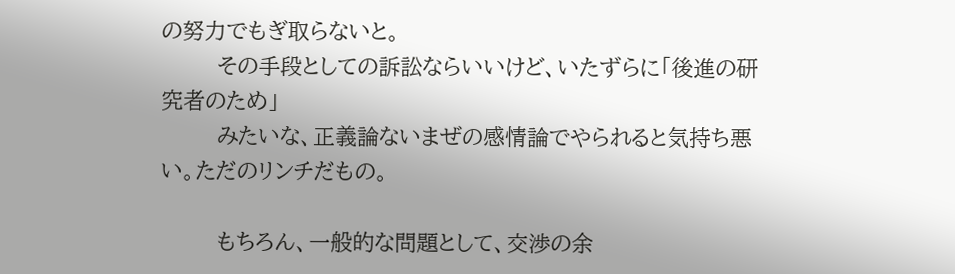の努力でもぎ取らないと。
        その手段としての訴訟ならいいけど、いたずらに「後進の研究者のため」
        みたいな、正義論ないまぜの感情論でやられると気持ち悪い。ただのリンチだもの。

        もちろん、一般的な問題として、交渉の余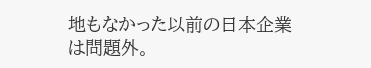地もなかった以前の日本企業は問題外。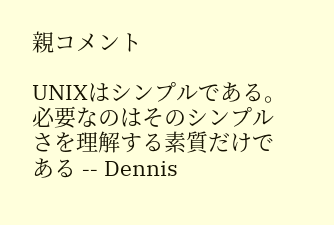親コメント

UNIXはシンプルである。必要なのはそのシンプルさを理解する素質だけである -- Dennis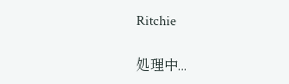Ritchie

処理中...